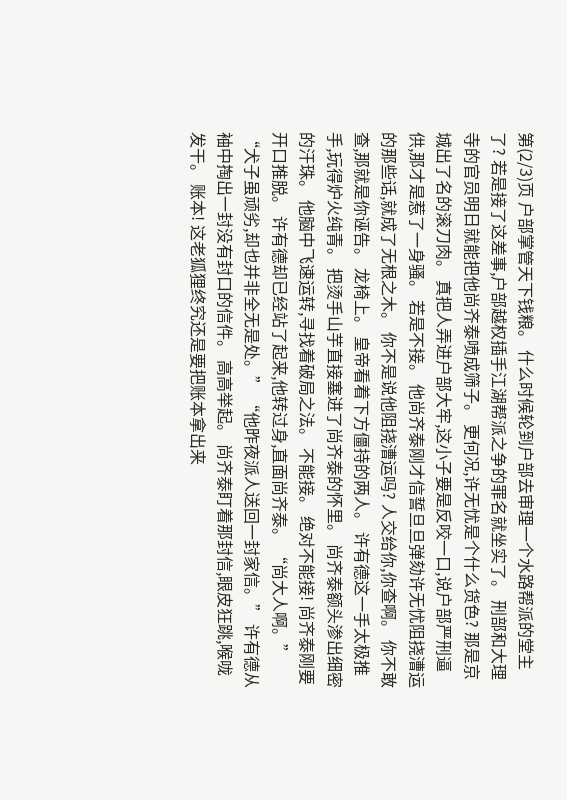第(2/3)页 户部掌管天下钱粮。 什么时候轮到户部去审理一个水路帮派的堂主了? 若是接了这差事,户部越权插手江湖帮派之争的罪名就坐实了。 刑部和大理寺的官员明日就能把他尚齐泰喷成筛子。 更何况,许无忧是个什么货色? 那是京城出了名的滚刀肉。 真把人弄进户部大牢,这小子要是反咬一口,说户部严刑逼供,那才是惹了一身骚。 若是不接。 他尚齐泰刚才信誓旦旦弹劾许无忧阻挠漕运的那些话,就成了无根之木。 你不是说他阻挠漕运吗? 人交给你,你查啊。 你不敢查,那就是你诬告。 龙椅上。 皇帝看着下方僵持的两人。 许有德这一手太极推手,玩得炉火纯青。 把烫手山芋直接塞进了尚齐泰的怀里。 尚齐泰额头渗出细密的汗珠。 他脑中飞速运转,寻找着破局之法。 不能接。 绝对不能接! 尚齐泰刚要开口推脱。 许有德却已经站了起来,他转过身,直面尚齐泰。 “尚大人啊。” “犬子虽顽劣,却也并非全无是处。” “他昨夜派人送回一封家信。” 许有德从袖中掏出一封没有封口的信件。 高高举起。 尚齐泰盯着那封信,眼皮狂跳,喉咙发干。 账本! 这老狐狸终究还是要把账本拿出来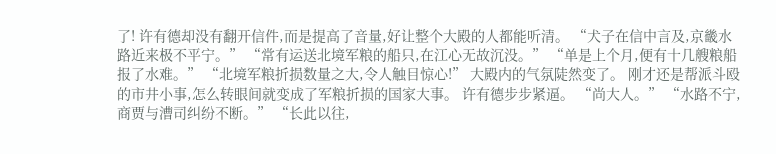了! 许有德却没有翻开信件,而是提高了音量,好让整个大殿的人都能听清。 “犬子在信中言及,京畿水路近来极不平宁。” “常有运送北境军粮的船只,在江心无故沉没。” “单是上个月,便有十几艘粮船报了水难。” “北境军粮折损数量之大,令人触目惊心!” 大殿内的气氛陡然变了。 刚才还是帮派斗殴的市井小事,怎么转眼间就变成了军粮折损的国家大事。 许有德步步紧逼。 “尚大人。” “水路不宁,商贾与漕司纠纷不断。” “长此以往,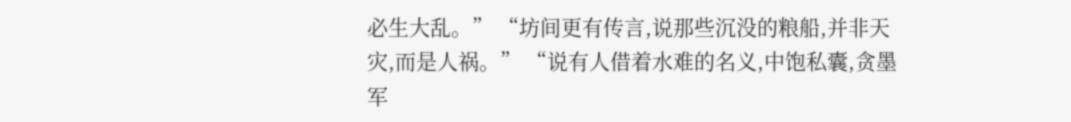必生大乱。” “坊间更有传言,说那些沉没的粮船,并非天灾,而是人祸。” “说有人借着水难的名义,中饱私囊,贪墨军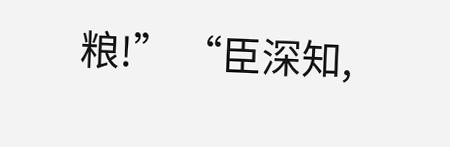粮!” “臣深知,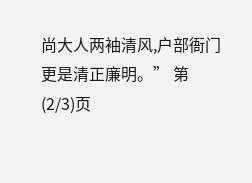尚大人两袖清风,户部衙门更是清正廉明。” 第(2/3)页